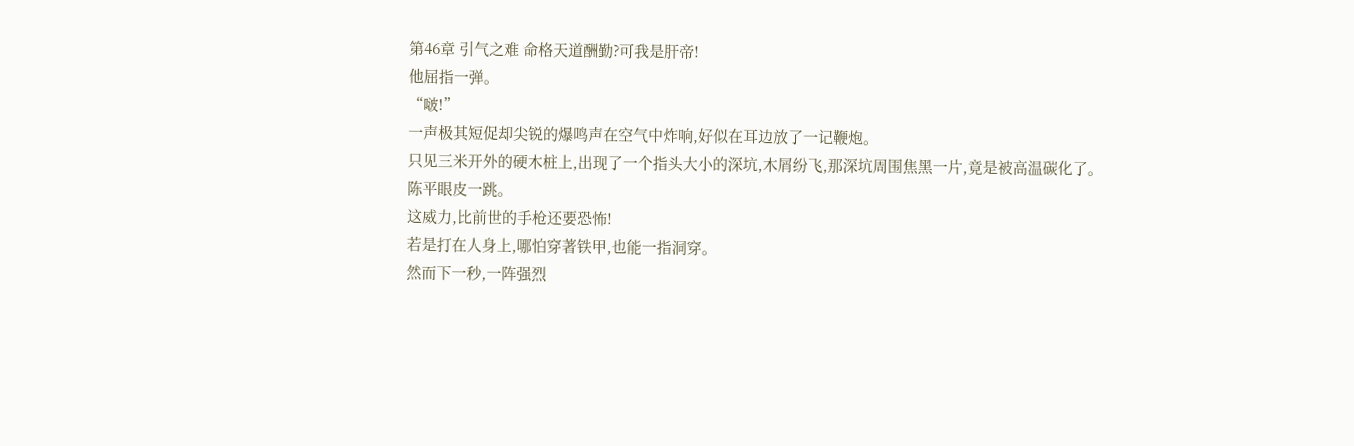第46章 引气之难 命格天道酬勤?可我是肝帝!
他屈指一弹。
“啵!”
一声极其短促却尖锐的爆鸣声在空气中炸响,好似在耳边放了一记鞭炮。
只见三米开外的硬木桩上,出现了一个指头大小的深坑,木屑纷飞,那深坑周围焦黑一片,竟是被高温碳化了。
陈平眼皮一跳。
这威力,比前世的手枪还要恐怖!
若是打在人身上,哪怕穿著铁甲,也能一指洞穿。
然而下一秒,一阵强烈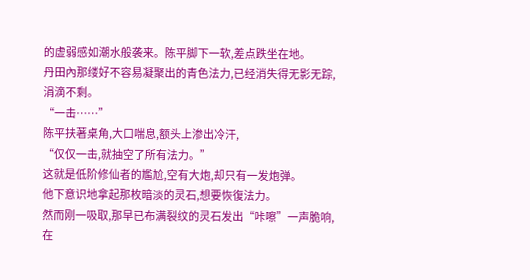的虚弱感如潮水般袭来。陈平脚下一软,差点跌坐在地。
丹田內那缕好不容易凝聚出的青色法力,已经消失得无影无踪,涓滴不剩。
“一击……”
陈平扶著桌角,大口喘息,额头上渗出冷汗,
“仅仅一击,就抽空了所有法力。”
这就是低阶修仙者的尷尬,空有大炮,却只有一发炮弹。
他下意识地拿起那枚暗淡的灵石,想要恢復法力。
然而刚一吸取,那早已布满裂纹的灵石发出“咔嚓”一声脆响,在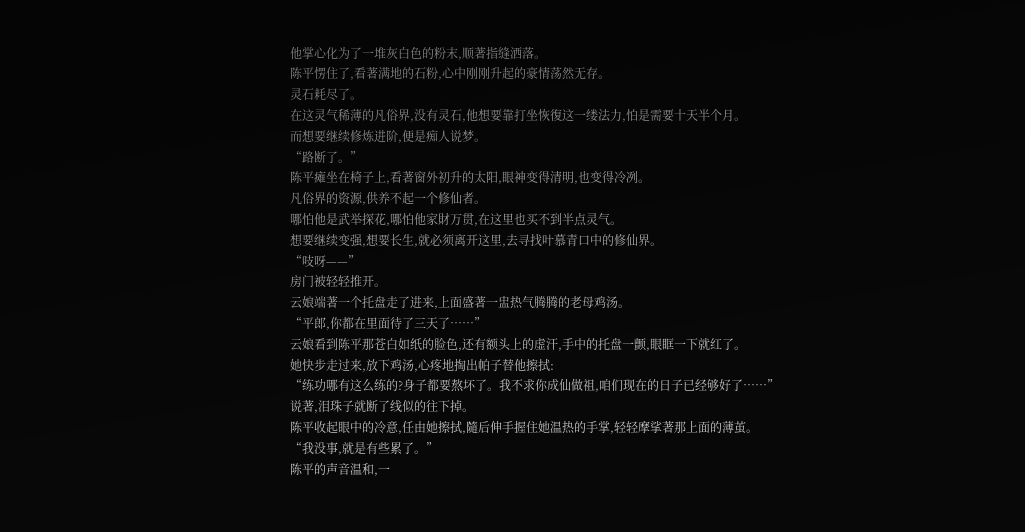他掌心化为了一堆灰白色的粉末,顺著指缝洒落。
陈平愣住了,看著满地的石粉,心中刚刚升起的豪情荡然无存。
灵石耗尽了。
在这灵气稀薄的凡俗界,没有灵石,他想要靠打坐恢復这一缕法力,怕是需要十天半个月。
而想要继续修炼进阶,便是痴人说梦。
“路断了。”
陈平瘫坐在椅子上,看著窗外初升的太阳,眼神变得清明,也变得冷冽。
凡俗界的资源,供养不起一个修仙者。
哪怕他是武举探花,哪怕他家財万贯,在这里也买不到半点灵气。
想要继续变强,想要长生,就必须离开这里,去寻找叶慕青口中的修仙界。
“吱呀——”
房门被轻轻推开。
云娘端著一个托盘走了进来,上面盛著一盅热气腾腾的老母鸡汤。
“平郎,你都在里面待了三天了……”
云娘看到陈平那苍白如纸的脸色,还有额头上的虚汗,手中的托盘一颤,眼眶一下就红了。
她快步走过来,放下鸡汤,心疼地掏出帕子替他擦拭:
“练功哪有这么练的?身子都要熬坏了。我不求你成仙做祖,咱们现在的日子已经够好了……”
说著,泪珠子就断了线似的往下掉。
陈平收起眼中的冷意,任由她擦拭,隨后伸手握住她温热的手掌,轻轻摩挲著那上面的薄茧。
“我没事,就是有些累了。”
陈平的声音温和,一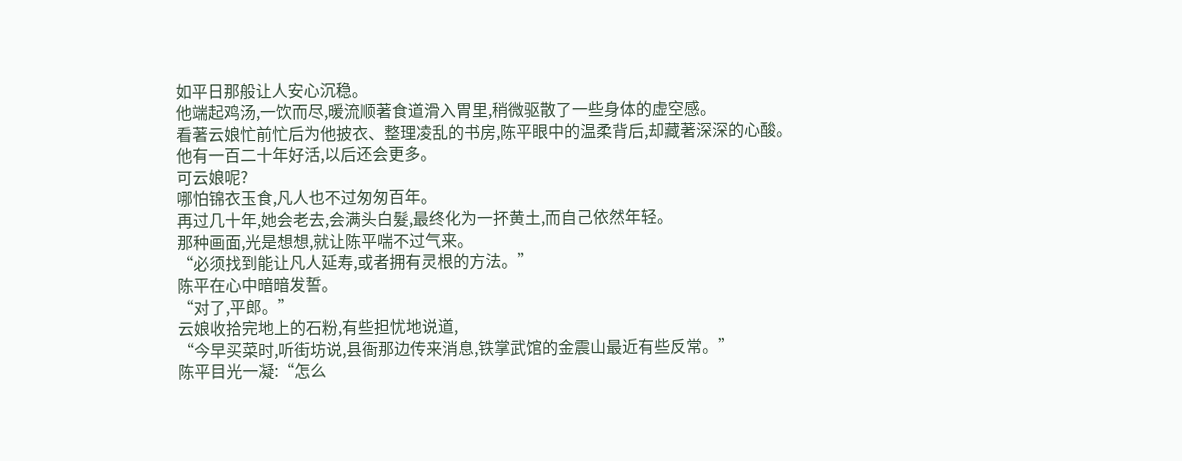如平日那般让人安心沉稳。
他端起鸡汤,一饮而尽,暖流顺著食道滑入胃里,稍微驱散了一些身体的虚空感。
看著云娘忙前忙后为他披衣、整理凌乱的书房,陈平眼中的温柔背后,却藏著深深的心酸。
他有一百二十年好活,以后还会更多。
可云娘呢?
哪怕锦衣玉食,凡人也不过匆匆百年。
再过几十年,她会老去,会满头白髮,最终化为一抔黄土,而自己依然年轻。
那种画面,光是想想,就让陈平喘不过气来。
“必须找到能让凡人延寿,或者拥有灵根的方法。”
陈平在心中暗暗发誓。
“对了,平郎。”
云娘收拾完地上的石粉,有些担忧地说道,
“今早买菜时,听街坊说,县衙那边传来消息,铁掌武馆的金震山最近有些反常。”
陈平目光一凝:“怎么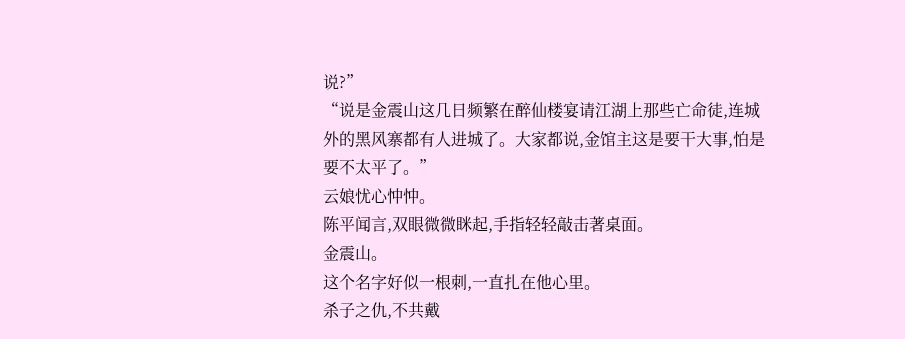说?”
“说是金震山这几日频繁在醉仙楼宴请江湖上那些亡命徒,连城外的黑风寨都有人进城了。大家都说,金馆主这是要干大事,怕是要不太平了。”
云娘忧心忡忡。
陈平闻言,双眼微微眯起,手指轻轻敲击著桌面。
金震山。
这个名字好似一根刺,一直扎在他心里。
杀子之仇,不共戴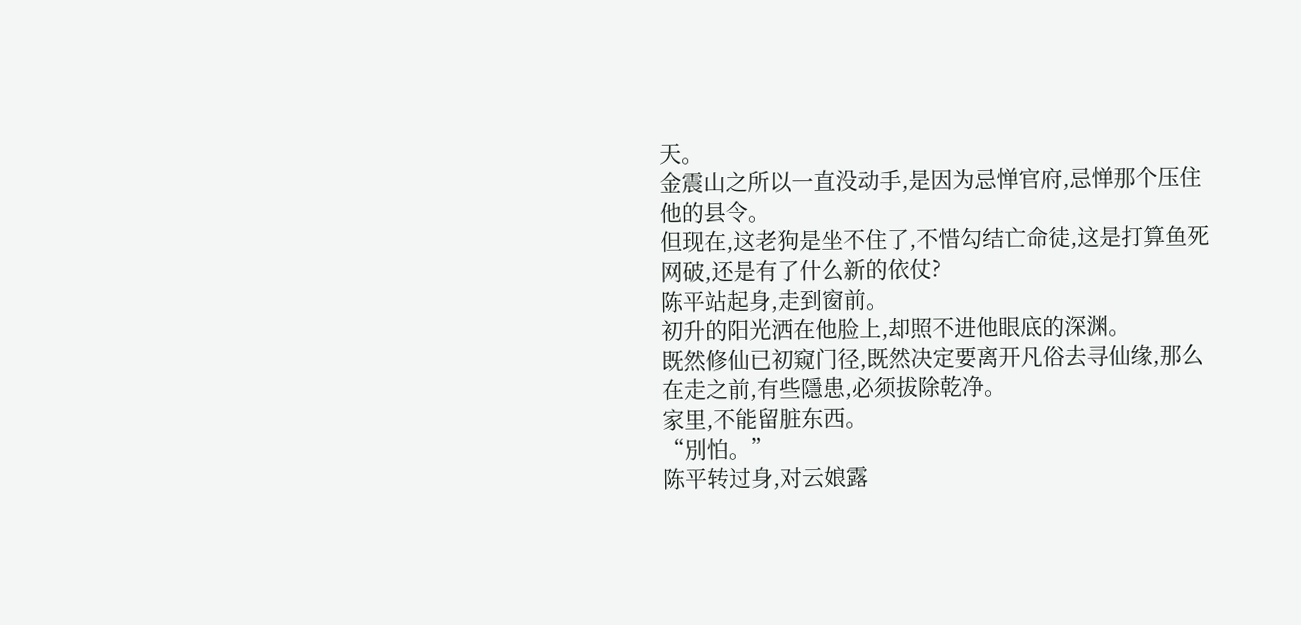天。
金震山之所以一直没动手,是因为忌惮官府,忌惮那个压住他的县令。
但现在,这老狗是坐不住了,不惜勾结亡命徒,这是打算鱼死网破,还是有了什么新的依仗?
陈平站起身,走到窗前。
初升的阳光洒在他脸上,却照不进他眼底的深渊。
既然修仙已初窥门径,既然决定要离开凡俗去寻仙缘,那么在走之前,有些隱患,必须拔除乾净。
家里,不能留脏东西。
“別怕。”
陈平转过身,对云娘露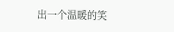出一个温暖的笑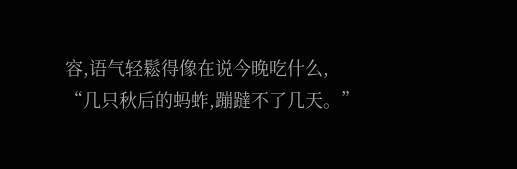容,语气轻鬆得像在说今晚吃什么,
“几只秋后的蚂蚱,蹦躂不了几天。”